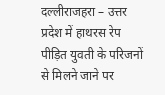दल्लीराजहरा – उत्तर प्रदेश में हाथरस रेप पीड़ित युवती के परिजनों से मिलने जाने पर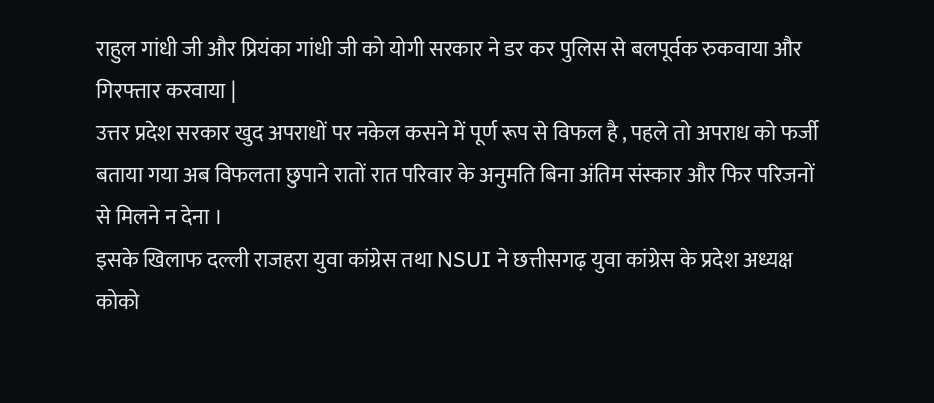राहुल गांधी जी और प्रियंका गांधी जी को योगी सरकार ने डर कर पुलिस से बलपूर्वक रुकवाया और गिरफ्तार करवाया |
उत्तर प्रदेश सरकार खुद अपराधों पर नकेल कसने में पूर्ण रूप से विफल है , पहले तो अपराध को फर्जी बताया गया अब विफलता छुपाने रातों रात परिवार के अनुमति बिना अंतिम संस्कार और फिर परिजनों से मिलने न देना ।
इसके खिलाफ दल्ली राजहरा युवा कांग्रेस तथा NSUI ने छत्तीसगढ़ युवा कांग्रेस के प्रदेश अध्यक्ष कोको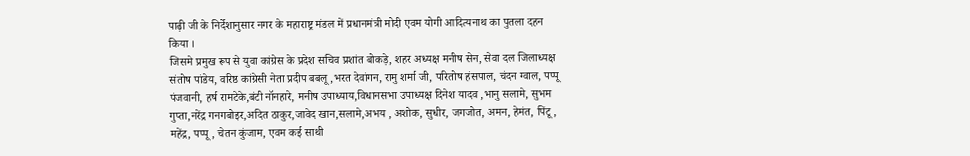पाढ़ी जी के निर्देशानुसार नगर के महाराष्ट्र मंडल में प्रधानमंत्री मोदी एवम योगी आदित्यनाथ का पुतला दहन किया ।
जिसमे प्रमुख रूप से युवा कांग्रेस के प्रदेश सचिव प्रशांत बोकड़े, शहर अध्यक्ष मनीष सेन, सेवा दल जिलाध्यक्ष संतोष पांडेय, वरिष्ठ कांग्रेसी नेता प्रदीप बबलू ,भरत देवांगन, रामु शर्मा जी, परितोष हंसपाल, चंदन ग्वाल, पप्पू पंजवानी, हर्ष रामटेके,बंटी नॉनहारे, मनीष उपाध्याय,विधानसभा उपाध्यक्ष दिनेश यादव ,भानु सलामे, सुभम गुप्ता,नरेंद्र गनगबोइर,अदित ठाकुर,जावेद खान,सलामे,अभय , अशोक, सुधीर, जगजोत, अमन, हेमंत, पिंटू, महेंद्र, पप्पू, चेतन कुंजाम, एवम कई साथी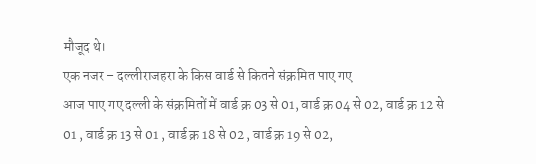मौजूद थे।
एक नजर – दल्लीराजहरा के किस वार्ड से कितने संक्रमित पाए गए
आज पाए गए दल्ली के संक्रमितों में वार्ड क्र 03 से 01, वार्ड क्र 04 से 02, वार्ड क्र 12 से 01 , वार्ड क्र 13 से 01 , वार्ड क्र 18 से 02 , वार्ड क्र 19 से 02,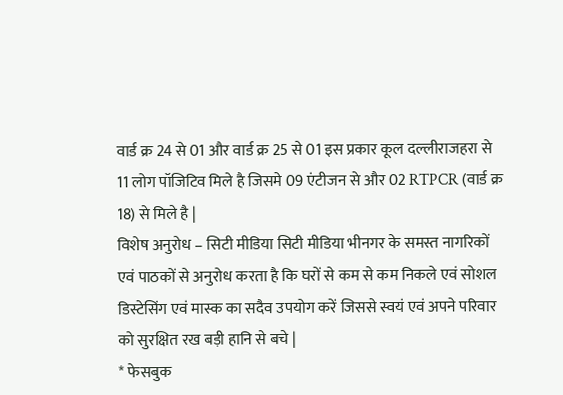वार्ड क्र 24 से 01 और वार्ड क्र 25 से 01 इस प्रकार कूल दल्लीराजहरा से 11 लोग पॉजिटिव मिले है जिसमे 09 एंटीजन से और 02 RTPCR (वार्ड क्र 18) से मिले है |
विशेष अनुरोध – सिटी मीडिया सिटी मीडिया भीनगर के समस्त नागरिकों एवं पाठकों से अनुरोध करता है कि घरों से कम से कम निकले एवं सोशल डिस्टेसिंग एवं मास्क का सदैव उपयोग करें जिससे स्वयं एवं अपने परिवार को सुरक्षित रख बड़ी हानि से बचे |
* फेसबुक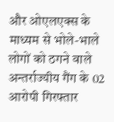और ओएलएक्स के माध्यम से भोले-भाले लोगों को ठगने वाले अन्तर्राज्यीय गैंग के 02 आरोपी गिरफ्तार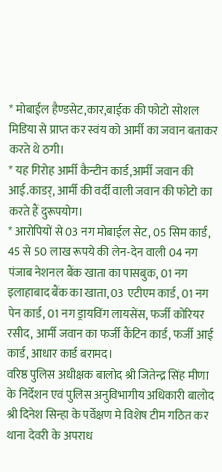* मोबाईल हैण्डसेट,कार,बाईक की फोटो सोशल मिडिया से प्राप्त कर स्वंय को आर्मी का जवान बताकर करते थे ठगी।
* यह गिरोह आर्मी कैन्टीन कार्ड,आर्मी जवान की आई.काडर्, आर्मी की वर्दी वाली जवान की फोटो का करते हैं दुरूपयोग।
* आरोपियों से 03 नग मोबाईल सेट, 05 सिम कार्ड, 45 से 50 लाख रूपये की लेन-देन वाली 04 नग पंजाब नेशनल बैंक खाता का पासबुक, 01 नग इलाहाबाद बैंक का खाता, 03 एटीएम कार्ड, 01 नग पेन कार्ड, 01 नग ड्रायविंग लायसेंस, फर्जी कोरियर रसीद, आर्मी जवान का फर्जी कैंटिन कार्ड, फर्जी आई कार्ड, आधार कार्ड बरामद।
वरिष्ठ पुलिस अधीक्षक बालोद श्री जितेन्द्र सिंह मीणा के निर्देशन एवं पुलिस अनुविभागीय अधिकारी बालोद श्री दिनेश सिन्हा के पर्वेक्षण मे विशेष टीम गठित कर थाना देवरी के अपराध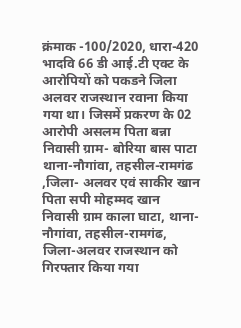क्रंमाक -100/2020, धारा-420 भादवि 66 डी आई.टी एक्ट के आरोपियों को पकडने जिला अलवर राजस्थान रवाना किया गया था। जिसमें प्रकरण के 02 आरोपी असलम पिता बन्ना निवासी ग्राम- बोरिया बास पाटा थाना-नौगांवा, तहसील-रामगंढ ,जिला- अलवर एवं साकीर खान पिता सपी मोहम्मद खान निवासी ग्राम काला घाटा, थाना-नौगांवा, तहसील-रामगंढ, जिला-अलवर राजस्थान को गिरफ्तार किया गया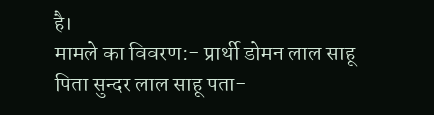है।
मामले का विवरण:- प्रार्थी डोमन लाल साहू पिता सुन्दर लाल साहू पता-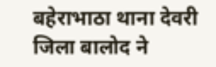बहेराभाठा थाना देवरी जिला बालोद ने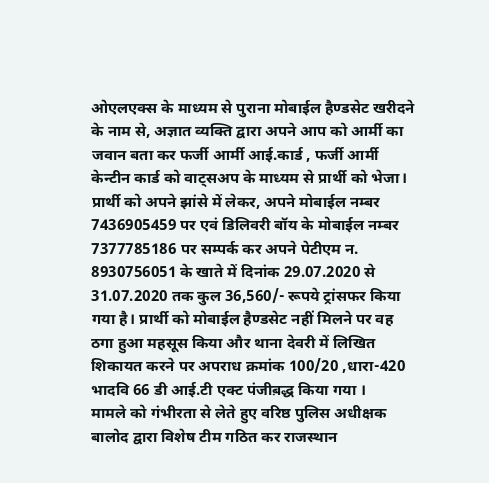ओएलएक्स के माध्यम से पुराना मोबाईल हैण्डसेट खरीदने के नाम से, अज्ञात व्यक्ति द्वारा अपने आप को आर्मी का जवान बता कर फर्जी आर्मी आई.कार्ड , फर्जी आर्मी केन्टीन कार्ड को वाट्सअप के माध्यम से प्रार्थी को भेजा। प्रार्थी को अपने झांसे में लेकर, अपने मोबाईल नम्बर 7436905459 पर एवं डिलिवरी बॉय के मोबाईल नम्बर 7377785186 पर सम्पर्क कर अपने पेटीएम न. 8930756051 के खाते में दिनांक 29.07.2020 से 31.07.2020 तक कुल 36,560/- रूपये ट्रांसफर किया गया है। प्रार्थी को मोबाईल हैण्डसेट नहीं मिलने पर वह ठगा हुआ महसूस किया और थाना देवरी में लिखित शिकायत करने पर अपराध क्रमांक 100/20 ,धारा-420 भादवि 66 डी आई.टी एक्ट पंजीब़द्ध किया गया ।
मामले को गंभीरता से लेते हुए वरिष्ठ पुलिस अधीक्षक बालोद द्वारा विशेष टीम गठित कर राजस्थान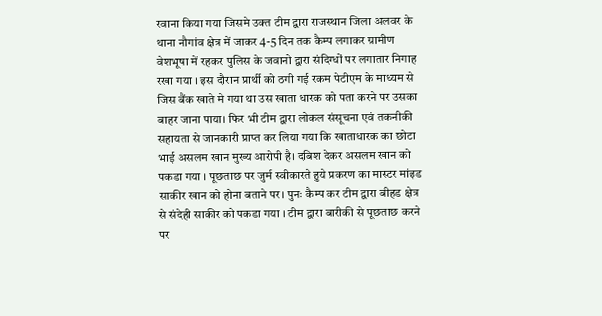रवाना किया गया जिसमे उक्त टीम द्वारा राजस्थान जिला अलवर के थाना नौगांव क्षेत्र में जाकर 4-5 दिन तक कैम्प लगाकर ग्रामीण वेशभूषा में रहकर पुलिस के जवानो द्वारा संदिग्धों पर लगातार निगाह रखा गया । इस दौरान प्रार्थी को ठगी गई रकम पेटीएम के माध्यम से जिस बैंक खाते मे गया था उस खाता धारक को पता करने पर उसका बाहर जाना पाया। फिर भी टीम द्वारा लोकल संसूचना एवं तकनीकी सहायता से जानकारी प्राप्त कर लिया गया कि खाताधारक का छोटा भाई असलम खान मुख्य आरोपी है। दबिश देकर असलम खान को पकडा गया । पूछताछ पर जुर्म स्वीकारते हुये प्रकरण का मास्टर मांइड साकीर खान को होना बताने पर। पुनः कैम्प कर टीम द्वारा बीहड क्षेत्र से संदेही साकीर को पकडा गया । टीम द्वारा बारीकी से पूछताछ करने पर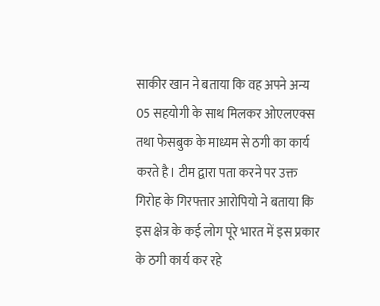साकीर खान ने बताया कि वह अपने अन्य 05 सहयोगी के साथ मिलकर ओएलएक्स तथा फेसबुक के माध्यम से ठगी का कार्य करते है। टीम द्वारा पता करने पर उक्त गिरोह के गिरफ्तार आरोपियो ने बताया कि इस क्षेत्र के कई लोग पूरे भारत में इस प्रकार के ठगी कार्य कर रहे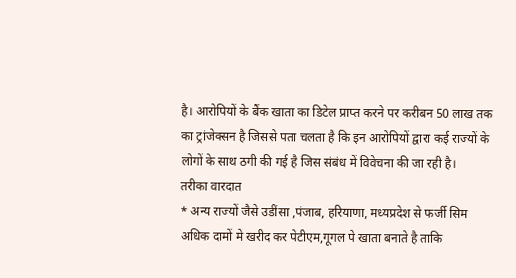है। आरोपियों के बैंक खाता का डिटेल प्राप्त करने पर करीबन 50 लाख तक का ट्रांजेक्सन है जिससे पता चलता है कि इन आरोपियों द्वारा कई राज्यों के लोगों के साथ ठगी की गई है जिस संबंध में विवेचना की जा रही है।
तरीका वारदात
* अन्य राज्यों जैसे उडींसा ,पंजाब, हरियाणा, मध्यप्रदेश से फर्जी सिम अधिक दामों मे खरीद कर पेटीएम,गूगल पे खाता बनाते है ताकि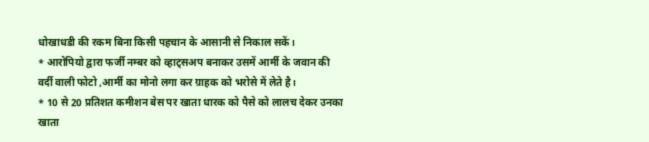धोखाधडी की रकम बिना किसी पहचान के आसानी से निकाल सकें।
* आरोपियो द्वारा फर्जी नम्बर को व्हाट्सअप बनाकर उसमें आर्मी के जवान की वर्दी वाली फोटो ,आर्मी का मोनो लगा कर ग्राहक को भरोसे में लेते है।
* 10 से 20 प्रतिशत कमीशन बेस पर खाता धारक को पैसे को लालच देकर उनका खाता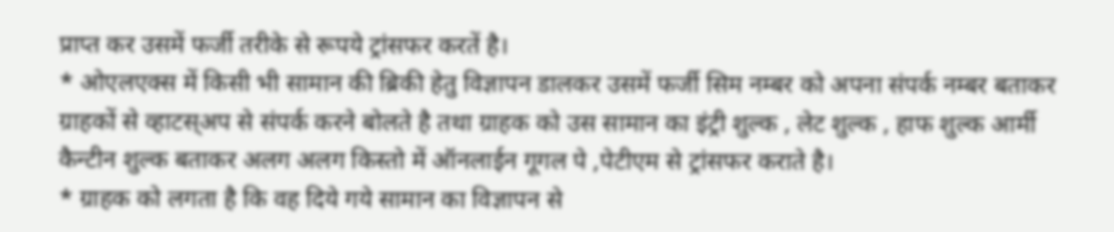प्राप्त कर उसमें फर्जी तरीके से रूपये ट्रांसफर करतें है।
* ओएलएक्स में किसी भी सामान की ब्रिकी हेतु विज्ञापन डालकर उसमें फर्जी सिम नम्बर को अपना संपर्क नम्बर बताकर ग्राहकों से व्हाटस्अप से संपर्क करने बोलते है तथा ग्राहक को उस सामान का इंट्री शुल्क , लेट शुल्क , हाफ शुल्क आर्मी कैन्टीन शुल्क बताकर अलग अलग किस्तो में ऑनलाईन गूगल पे ,पेटीएम से ट्रांसफर कराते है।
* ग्राहक को लगता है कि वह दिये गये सामान का विज्ञापन से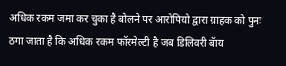अधिक रकम जमा कर चुका है बोलने पर आरोपियो द्वारा ग्राहक को पुनः ठगा जाता है कि अधिक रकम फॉरमेल्टी है जब डिलिवरी बॅाय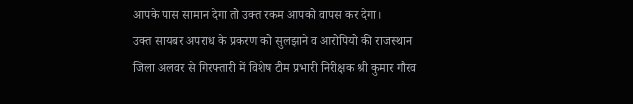आपके पास सामान देगा तो उक्त रकम आपको वापस कर देगा।
उक्त सायबर अपराध के प्रकरण को सुलझाने व आरोपियो की राजस्थान जिला अलवर से गिरफ्तारी में विशेष टीम प्रभारी निरीक्षक श्री कुमार गौरव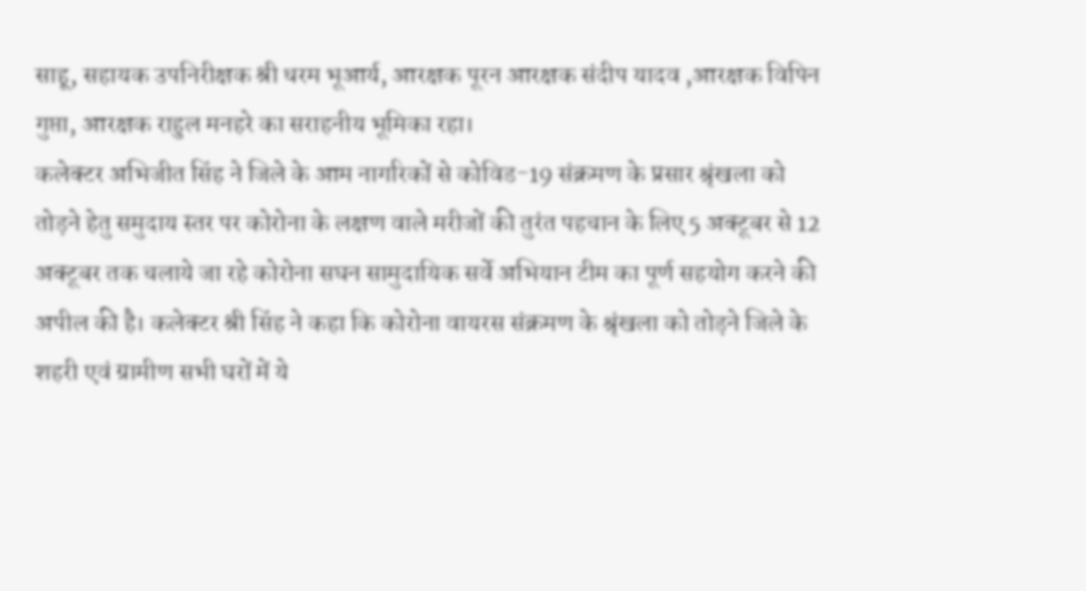साहू, सहायक उपनिरीक्षक श्री धरम भूआर्य, आरक्षक पूरन आरक्षक संदीप यादव ,आरक्षक विपिन गुप्ता, आरक्षक राहुल मनहरे का सराहनीय भूमिका रहा।
कलेक्टर अभिजीत सिंह ने जिले के आम नागरिकों से कोविड-19 संक्रमण के प्रसार श्रृंखला को तोड़ने हेतु समुदाय स्तर पर कोरोना के लक्षण वाले मरीजों की तुरंत पहचान के लिए 5 अक्टूबर से 12 अक्टूबर तक चलाये जा रहे कोरोना सघन सामुदायिक सर्वे अभियान टीम का पूर्ण सहयोग करने की अपील की है। कलेक्टर श्री सिंह ने कहा कि कोरोना वायरस संक्रमण के श्रृंखला को तोड़ने जिले के शहरी एवं ग्रामीण सभी घरों में ये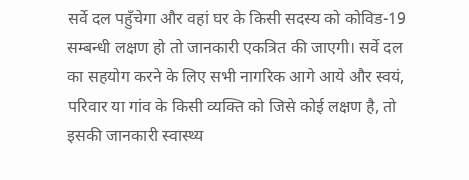सर्वे दल पहुँचेगा और वहां घर के किसी सदस्य को कोविड-19 सम्बन्धी लक्षण हो तो जानकारी एकत्रित की जाएगी। सर्वे दल का सहयोग करने के लिए सभी नागरिक आगे आये और स्वयं, परिवार या गांव के किसी व्यक्ति को जिसे कोई लक्षण है, तो इसकी जानकारी स्वास्थ्य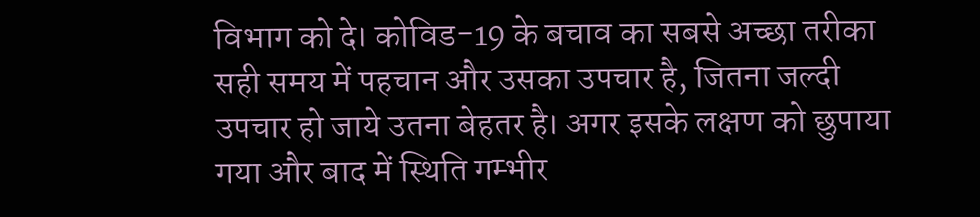विभाग को दे। कोविड-19 के बचाव का सबसे अच्छा तरीका सही समय में पहचान और उसका उपचार है, जितना जल्दी उपचार हो जाये उतना बेहतर है। अगर इसके लक्षण को छुपाया गया और बाद में स्थिति गम्भीर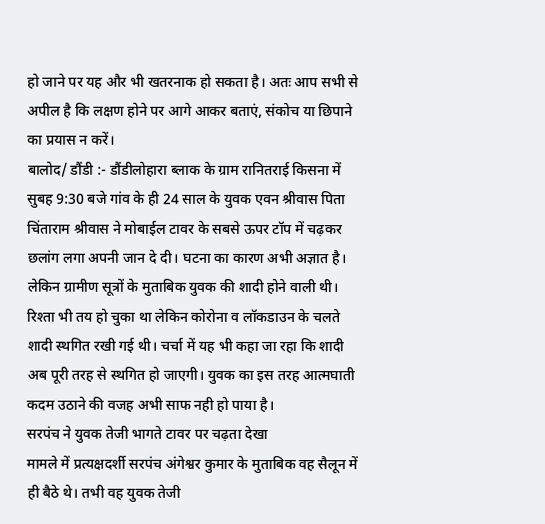हो जाने पर यह और भी खतरनाक हो सकता है। अतः आप सभी से अपील है कि लक्षण होने पर आगे आकर बताएं, संकोच या छिपाने का प्रयास न करें।
बालोद/ डौंडी :- डौंडीलोहारा ब्लाक के ग्राम रानितराई किसना में सुबह 9:30 बजे गांव के ही 24 साल के युवक एवन श्रीवास पिता चिंताराम श्रीवास ने मोबाईल टावर के सबसे ऊपर टॉप में चढ़कर छलांग लगा अपनी जान दे दी। घटना का कारण अभी अज्ञात है। लेकिन ग्रामीण सूत्रों के मुताबिक युवक की शादी होने वाली थी। रिश्ता भी तय हो चुका था लेकिन कोरोना व लॉकडाउन के चलते शादी स्थगित रखी गई थी। चर्चा में यह भी कहा जा रहा कि शादी अब पूरी तरह से स्थगित हो जाएगी। युवक का इस तरह आत्मघाती कदम उठाने की वजह अभी साफ नही हो पाया है।
सरपंच ने युवक तेजी भागते टावर पर चढ़ता देखा
मामले में प्रत्यक्षदर्शी सरपंच अंगेश्वर कुमार के मुताबिक वह सैलून में ही बैठे थे। तभी वह युवक तेजी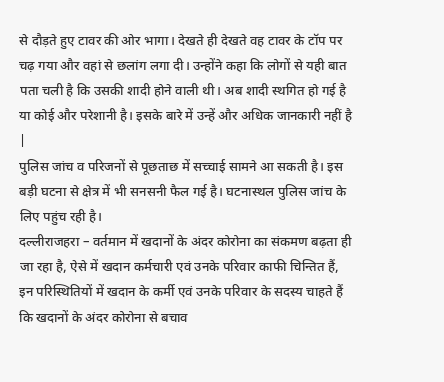से दौड़ते हुए टावर की ओर भागा। देखते ही देखते वह टावर के टॉप पर चढ़ गया और वहां से छलांग लगा दी। उन्होंने कहा कि लोगों से यही बात पता चली है कि उसकी शादी होने वाली थी। अब शादी स्थगित हो गई है या कोई और परेशानी है। इसके बारे में उन्हें और अधिक जानकारी नहीं है |
पुलिस जांच व परिजनों से पूछताछ में सच्चाई सामने आ सकती है। इस बड़ी घटना से क्षेत्र में भी सनसनी फैल गई है। घटनास्थल पुलिस जांच के लिए पहुंच रही है।
दल्लीराजहरा – वर्तमान में खदानों के अंदर कोरोना का संकमण बढ़ता ही जा रहा है, ऐसे में खदान कर्मचारी एवं उनके परिवार काफी चिन्तित हैं, इन परिस्थितियों में खदान के कर्मी एवं उनके परिवार के सदस्य चाहते हैं कि खदानों के अंदर कोरोना से बचाव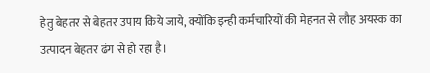हेतु बेहतर से बेहतर उपाय किये जाये, क्योंकि इन्ही कर्मचारियों की मेहनत से लौह अयस्क का उत्पादन बेहतर ढंग से हो रहा है।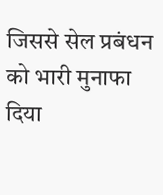जिससे सेल प्रबंधन को भारी मुनाफा दिया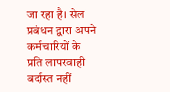जा रहा है। सेल प्रबंधन द्वारा अपने कर्मचारियों के प्रति लापरवाही बर्दास्त नहीं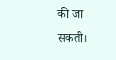की जा सकती।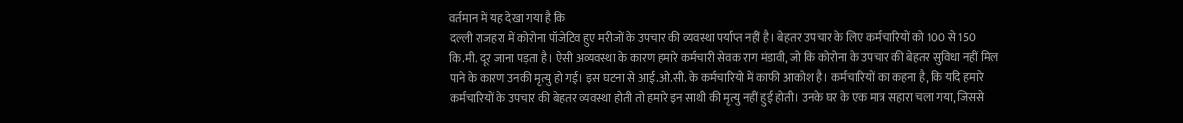वर्तमान में यह देखा गया है कि
दल्ली राजहरा में कोरोना पॉजेटिव हुए मरीजों के उपचार की व्यवस्था पर्याप्त नहीं है। बेहतर उपचार के लिए कर्मचारियों को 100 से 150 कि.मी. दूर जाना पड़ता है। ऐसी अव्यवस्था के कारण हमारे कर्मचारी सेवक राग मंडावी, जो कि कोरोना के उपचार की बेहतर सुविधा नहीं मिल पाने के कारण उनकी मृत्यु हो गई। इस घटना से आई.ओ.सी. के कर्मचारियो में काफी आकोश है। कर्मचारियों का कहना है, कि यदि हमारे कर्मचारियों के उपचार की बेहतर व्यवस्था होती तो हमारे इन साथी की मृत्यु नहीं हुई होती। उनके घर के एक मात्र सहारा चला गया, जिससे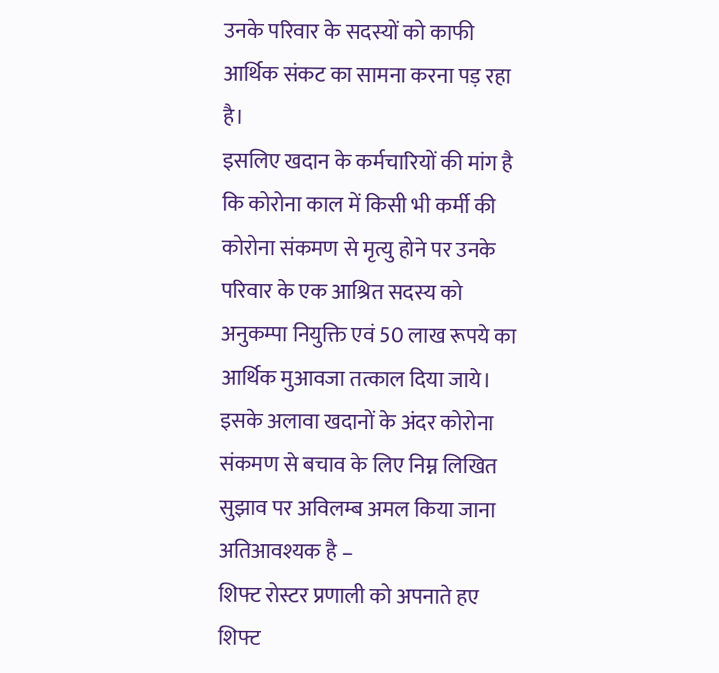उनके परिवार के सदस्यों को काफी आर्थिक संकट का सामना करना पड़ रहा है।
इसलिए खदान के कर्मचारियों की मांग है कि कोरोना काल में किसी भी कर्मी की कोरोना संकमण से मृत्यु होने पर उनके परिवार के एक आश्रित सदस्य को अनुकम्पा नियुक्ति एवं 50 लाख रूपये का आर्थिक मुआवजा तत्काल दिया जाये। इसके अलावा खदानों के अंदर कोरोना संकमण से बचाव के लिए निम्न लिखित सुझाव पर अविलम्ब अमल किया जाना अतिआवश्यक है –
शिफ्ट रोस्टर प्रणाली को अपनाते हए शिफ्ट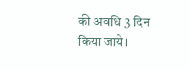की अवधि 3 दिन किया जाये।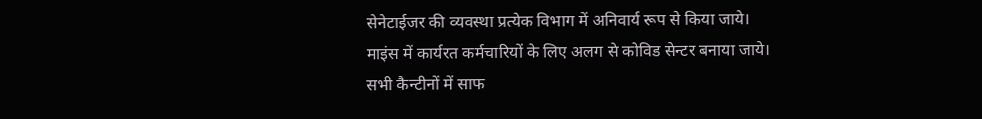सेनेटाईजर की व्यवस्था प्रत्येक विभाग में अनिवार्य रूप से किया जाये।
माइंस में कार्यरत कर्मचारियों के लिए अलग से कोविड सेन्टर बनाया जाये।
सभी कैन्टीनों में साफ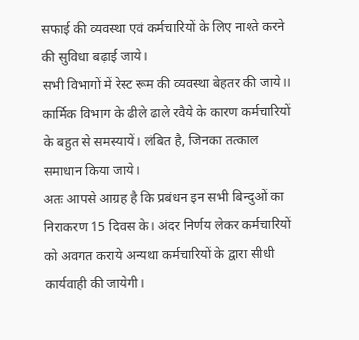सफाई की व्यवस्था एवं कर्मचारियों के लिए नाश्ते करने की सुविधा बढ़ाई जाये।
सभी विभागों में रेस्ट रूम की व्यवस्था बेहतर की जाये।।
कार्मिक विभाग के ढीले ढाले रवैये के कारण कर्मचारियों के बहुत से समस्यायें। लंबित है, जिनका तत्काल समाधान किया जाये।
अतः आपसे आग्रह है कि प्रबंधन इन सभी बिन्दुओं का निराकरण 15 दिवस के। अंदर निर्णय लेकर कर्मचारियों को अवगत कराये अन्यथा कर्मचारियों के द्वारा सीधी कार्यवाही की जायेगी।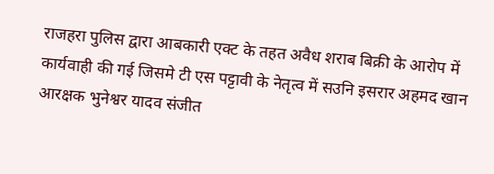राजहरा पुलिस द्वारा आबकारी एक्ट के तहत अवैध शराब बिक्री के आरोप में कार्यवाही की गई जिसमे टी एस पट्टावी के नेतृत्व में सउनि इसरार अहमद खान आरक्षक भुनेश्वर यादव संजीत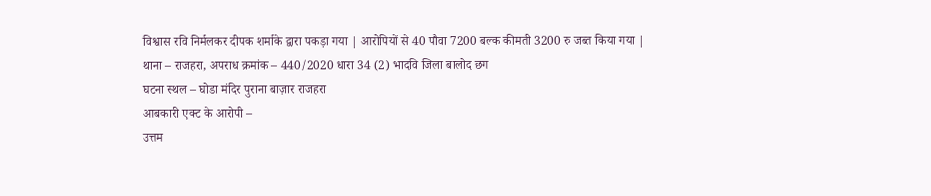विश्वास रवि निर्मलकर दीपक शर्माके द्वारा पकड़ा गया | आरोपियों से 40 पौवा 7200 बल्क कीमती 3200 रु जब्त किया गया |
थाना – राजहरा, अपराध क्रमांक – 440/2020 धारा 34 (2) भादवि जिला बालोद छग
घटना स्थल – घोडा मंदिर पुराना बाज़ार राजहरा
आबकारी एक्ट के आरोपी –
उत्तम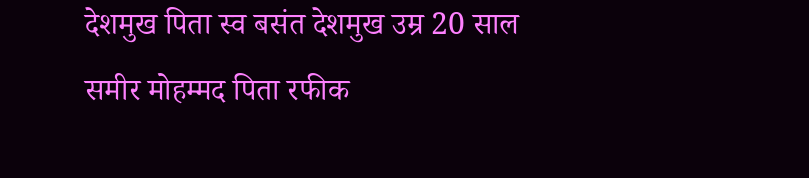देशमुख पिता स्व बसंत देशमुख उम्र 20 साल
समीर मोहम्मद पिता रफीक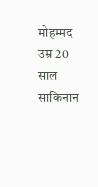मोहम्मद उम्र 20 साल साकिनान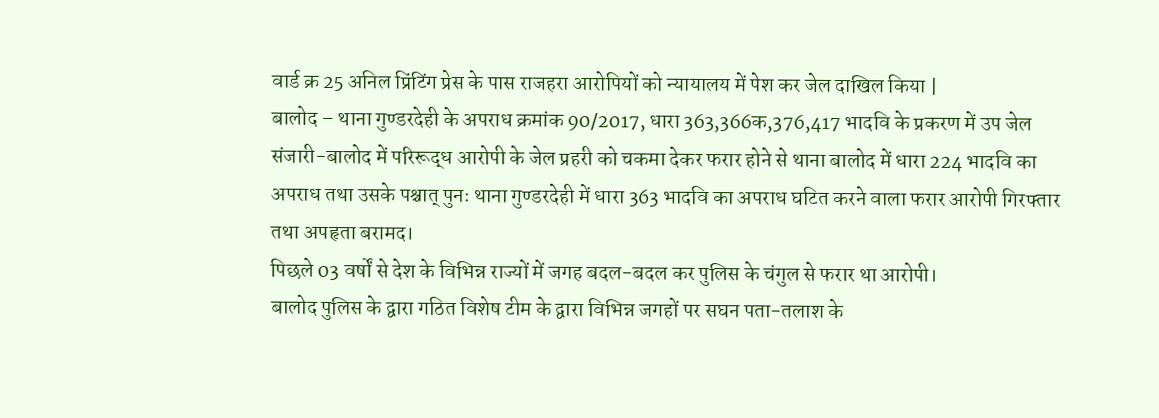वार्ड क्र 25 अनिल प्रिंटिंग प्रेस के पास राजहरा आरोपियों को न्यायालय में पेश कर जेल दाखिल किया |
बालोद – थाना गुण्डरदेही के अपराध क्रमांक 90/2017, धारा 363,366क,376,417 भादवि के प्रकरण में उप जेल संजारी-बालोद में परिरूद्ध आरोपी के जेल प्रहरी को चकमा देकर फरार होने से थाना बालोद में धारा 224 भादवि का अपराध तथा उसके पश्चात् पुनः थाना गुण्डरदेही में धारा 363 भादवि का अपराध घटित करने वाला फरार आरोपी गिरफ्तार तथा अपहृता बरामद।
पिछले 03 वर्षों से देश के विभिन्न राज्यों में जगह बदल-बदल कर पुलिस के चंगुल से फरार था आरोपी।
बालोद पुलिस के द्वारा गठित विशेष टीम के द्वारा विभिन्न जगहों पर सघन पता-तलाश के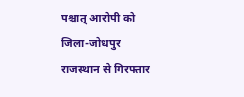पश्चात् आरोपी को जिला-जोधपुर राजस्थान से गिरफ्तार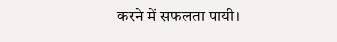करने में सफलता पायी।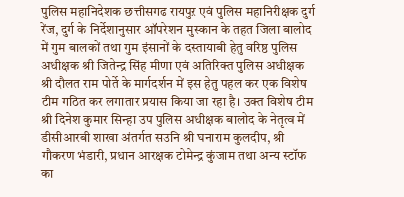पुलिस महानिदेशक छत्तीसगढ रायपुऱ एवं पुलिस महानिरीक्षक दुर्ग रेंज, दुर्ग के निर्देशानुसार ऑपरेशन मुस्कान के तहत जिला बालोद में गुम बालकों तथा गुम इंसानों के दस्तायाबी हेतु वरिष्ठ पुलिस अधीक्षक श्री जितेन्द्र सिंह मीणा एवं अतिरिक्त पुलिस अधीक्षक श्री दौलत राम पोर्ते के मार्गदर्शन में इस हेतु पहल कर एक विशेष टीम गठित कर लगातार प्रयास किया जा रहा है। उक्त विशेष टीम श्री दिनेश कुमार सिन्हा उप पुलिस अधीक्षक बालोद के नेतृत्व में डीसीआरबी शाखा अंतर्गत सउनि श्री घनाराम कुलदीप, श्री गौकरण भंडारी, प्रधान आरक्षक टोमेन्द्र कुंजाम तथा अन्य स्टॉफ का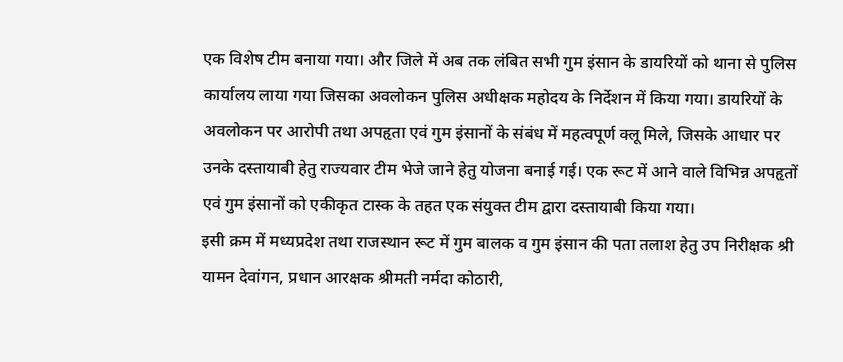एक विशेष टीम बनाया गया। और जिले में अब तक लंबित सभी गुम इंसान के डायरियों को थाना से पुलिस कार्यालय लाया गया जिसका अवलोकन पुलिस अधीक्षक महोदय के निर्देशन में किया गया। डायरियों के अवलोकन पर आरोपी तथा अपहृता एवं गुम इंसानों के संबंध में महत्वपूर्ण क्लू मिले, जिसके आधार पर उनके दस्तायाबी हेतु राज्यवार टीम भेजे जाने हेतु योजना बनाई गई। एक रूट में आने वाले विभिन्न अपहृतों एवं गुम इंसानों को एकीकृत टास्क के तहत एक संयुक्त टीम द्वारा दस्तायाबी किया गया।
इसी क्रम में मध्यप्रदेश तथा राजस्थान रूट में गुम बालक व गुम इंसान की पता तलाश हेतु उप निरीक्षक श्री यामन देवांगन, प्रधान आरक्षक श्रीमती नर्मदा कोठारी,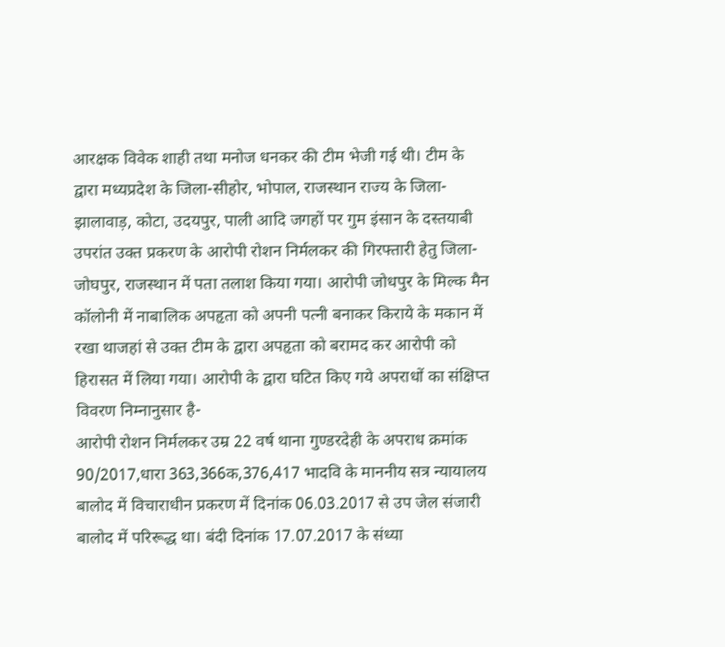आरक्षक विवेक शाही तथा मनोज धनकर की टीम भेजी गई थी। टीम के द्वारा मध्यप्रदेश के जिला-सीहोर, भोपाल, राजस्थान राज्य के जिला-झालावाड़, कोटा, उदयपुर, पाली आदि जगहों पर गुम इंसान के दस्तयाबी उपरांत उक्त प्रकरण के आरोपी रोशन निर्मलकर की गिरफ्तारी हेतु जिला-जोघपुर, राजस्थान में पता तलाश किया गया। आरोपी जोधपुर के मिल्क मैन कॉलोनी में नाबालिक अपहृता को अपनी पत्नी बनाकर किराये के मकान में रखा थाजहां से उक्त टीम के द्वारा अपहृता को बरामद कर आरोपी को हिरासत में लिया गया। आरोपी के द्वारा घटित किए गये अपराधों का संक्षिप्त विवरण निम्नानुसार है-
आरोपी रोशन निर्मलकर उम्र 22 वर्ष थाना गुण्डरदेही के अपराध क्रमांक 90/2017,धारा 363,366क,376,417 भादवि के माननीय सत्र न्यायालय बालोद में विचाराधीन प्रकरण में दिनांक 06.03.2017 से उप जेल संजारी बालोद में परिरूद्ध था। बंदी दिनांक 17.07.2017 के संध्या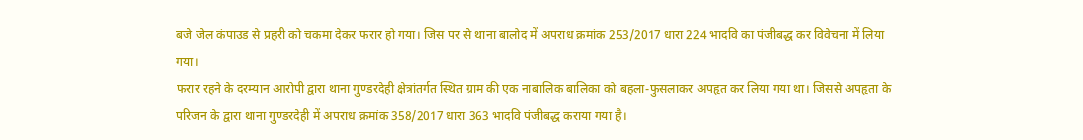बजे जेल कंपाउड से प्रहरी को चकमा देकर फरार हो गया। जिस पर से थाना बालोद में अपराध क्रमांक 253/2017 धारा 224 भादवि का पंजीबद्ध कर विवेचना में लिया गया।
फरार रहने के दरम्यान आरोपी द्वारा थाना गुण्डरदेही क्षेत्रांतर्गत स्थित ग्राम की एक नाबालिक बालिका को बहला-फुसलाकर अपहृत कर लिया गया था। जिससे अपहृता के परिजन के द्वारा थाना गुण्डरदेही में अपराध क्रमांक 358/2017 धारा 363 भादवि पंजीबद्ध कराया गया है।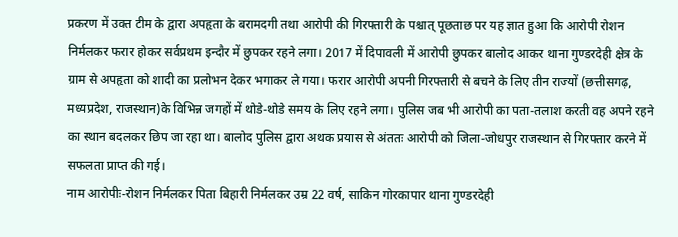प्रकरण में उक्त टीम के द्वारा अपहृता के बरामदगी तथा आरोपी की गिरफ्तारी के पश्चात् पूछताछ पर यह ज्ञात हुआ कि आरोपी रोशन निर्मलकर फरार होकर सर्वप्रथम इन्दौर में छुपकर रहने लगा। 2017 में दिपावली में आरोपी छुपकर बालोद आकर थाना गुण्डरदेही क्षेत्र के ग्राम से अपहृता को शादी का प्रलोभन देकर भगाकर ले गया। फरार आरोपी अपनी गिरफ्तारी से बचने के लिए तीन राज्यों (छत्तीसगढ़, मध्यप्रदेश, राजस्थान)के विभिन्न जगहों में थोडे-थोडे समय के लिए रहने लगा। पुलिस जब भी आरोपी का पता-तलाश करती वह अपने रहने का स्थान बदलकर छिप जा रहा था। बालोद पुलिस द्वारा अथक प्रयास से अंततः आरोपी को जिला-जोधपुर राजस्थान से गिरफ्तार करने में सफलता प्राप्त की गई।
नाम आरोपीः-रोशन निर्मलकर पिता बिहारी निर्मलकर उम्र 22 वर्ष, साकिन गोरकापार थाना गुण्डरदेही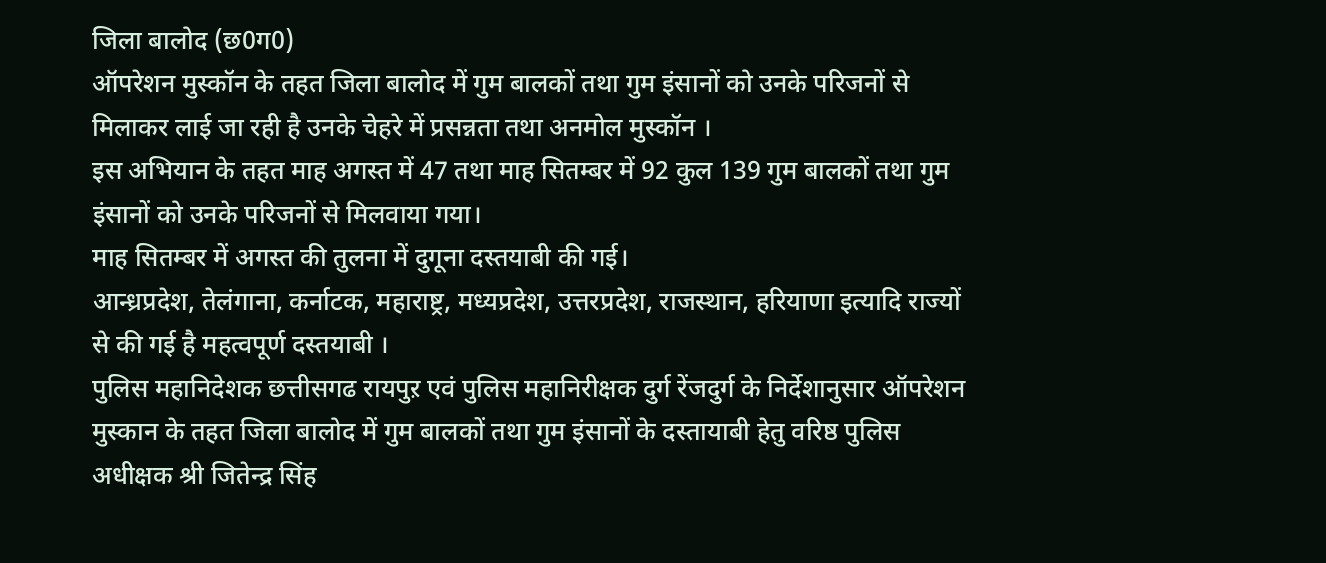जिला बालोद (छ0ग0)
ऑपरेशन मुस्कॉन के तहत जिला बालोद में गुम बालकों तथा गुम इंसानों को उनके परिजनों से मिलाकर लाई जा रही है उनके चेहरे में प्रसन्नता तथा अनमोल मुस्कॉन ।
इस अभियान के तहत माह अगस्त में 47 तथा माह सितम्बर में 92 कुल 139 गुम बालकों तथा गुम इंसानों को उनके परिजनों से मिलवाया गया।
माह सितम्बर में अगस्त की तुलना में दुगूना दस्तयाबी की गई।
आन्ध्रप्रदेश, तेलंगाना, कर्नाटक, महाराष्ट्र, मध्यप्रदेश, उत्तरप्रदेश, राजस्थान, हरियाणा इत्यादि राज्यों से की गई है महत्वपूर्ण दस्तयाबी ।
पुलिस महानिदेशक छत्तीसगढ रायपुऱ एवं पुलिस महानिरीक्षक दुर्ग रेंजदुर्ग के निर्देशानुसार ऑपरेशन मुस्कान के तहत जिला बालोद में गुम बालकों तथा गुम इंसानों के दस्तायाबी हेतु वरिष्ठ पुलिस अधीक्षक श्री जितेन्द्र सिंह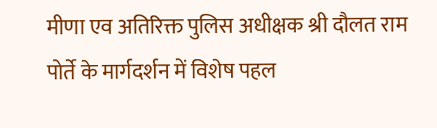मीणा एव अतिरिक्त पुलिस अधीक्षक श्री दौलत राम पोर्ते के मार्गदर्शन में विशेष पहल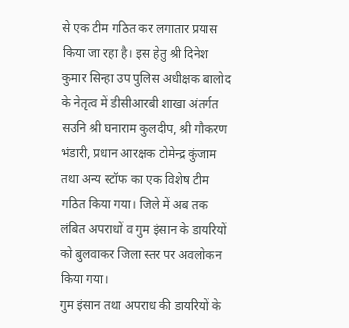से एक टीम गठित कर लगातार प्रयास किया जा रहा है। इस हेतु श्री दिनेश कुमार सिन्हा उप पुलिस अधीक्षक बालोद के नेतृत्व में डीसीआरबी शाखा अंतर्गत सउनि श्री घनाराम कुलदीप, श्री गौकरण भंडारी, प्रधान आरक्षक टोमेन्द्र कुंजाम तथा अन्य स्टॉफ का एक विशेष टीम गठित किया गया। जिले में अब तक लंबित अपराधों व गुम इंसान के डायरियों को बुलवाकर जिला स्तर पर अवलोकन किया गया।
गुम इंसान तथा अपराध की डायरियों के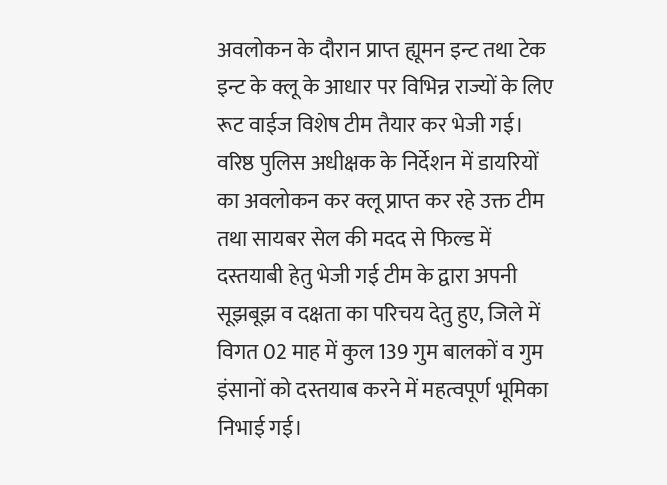अवलोकन के दौरान प्राप्त ह्यूमन इन्ट तथा टेक इन्ट के क्लू के आधार पर विभिन्न राज्यों के लिए रूट वाईज विशेष टीम तैयार कर भेजी गई। वरिष्ठ पुलिस अधीक्षक के निर्देशन में डायरियों का अवलोकन कर क्लू प्राप्त कर रहे उक्त टीम तथा सायबर सेल की मदद से फिल्ड में दस्तयाबी हेतु भेजी गई टीम के द्वारा अपनी सूझबूझ व दक्षता का परिचय देतु हुए, जिले में विगत 02 माह में कुल 139 गुम बालकों व गुम इंसानों को दस्तयाब करने में महत्वपूर्ण भूमिका निभाई गई।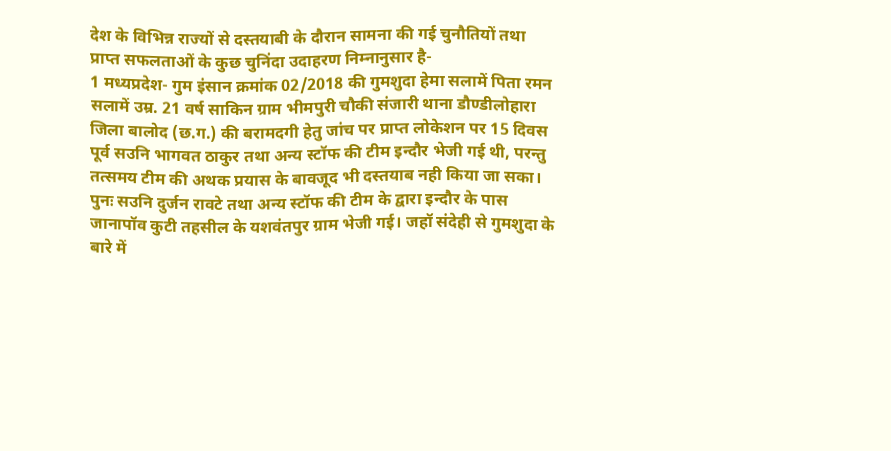देश के विभिन्न राज्यों से दस्तयाबी के दौरान सामना की गई चुनौतियों तथा प्राप्त सफलताओं के कुछ चुनिंदा उदाहरण निम्नानुसार है-
1 मध्यप्रदेश- गुम इंसान क्रमांक 02/2018 की गुमशुदा हेमा सलामें पिता रमन सलामें उम्र. 21 वर्ष साकिन ग्राम भीमपुरी चौकी संजारी थाना डौण्डीलोहारा जिला बालोद (छ.ग.) की बरामदगी हेतु जांच पर प्राप्त लोकेशन पर 15 दिवस पूर्व सउनि भागवत ठाकुर तथा अन्य स्टॉफ की टीम इन्दौर भेजी गई थी, परन्तु तत्समय टीम की अथक प्रयास के बावजूद भी दस्तयाब नही किया जा सका।
पुनः सउनि दुर्जन रावटे तथा अन्य स्टॉफ की टीम के द्वारा इन्दौर के पास जानापॉव कुटी तहसील के यशवंतपुर ग्राम भेजी गई। जहॉ संदेही से गुमशुदा के बारे में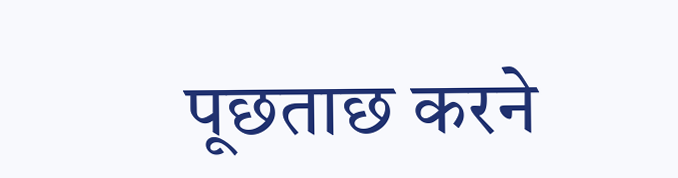पूछताछ करने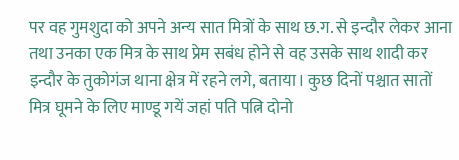पर वह गुमशुदा को अपने अन्य सात मित्रों के साथ छ.ग. से इन्दौर लेकर आना तथा उनका एक मित्र के साथ प्रेम सबंध होने से वह उसके साथ शादी कर इन्दौर के तुकोगंज थाना क्षेत्र में रहने लगे, बताया। कुछ दिनों पश्चात सातों मित्र घूमने के लिए माण्डू गयें जहां पति पत्नि दोनो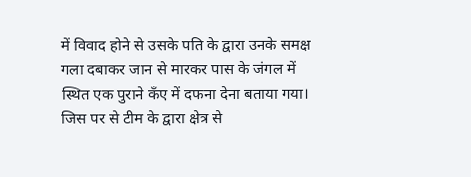में विवाद होने से उसके पति के द्वारा उनके समक्ष गला दबाकर जान से मारकर पास के जंगल में स्थित एक पुराने कॅंए में दफना देना बताया गया। जिस पर से टीम के द्वारा क्षेत्र से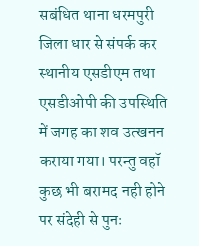सबंधित थाना धरमपुरी जिला धार से संपर्क कर स्थानीय एसडीएम तथा एसडीओपी की उपस्थिति में जगह का शव उत्खनन कराया गया। परन्तु वहॉ कुछ भी बरामद नही होने पर संदेही से पुनः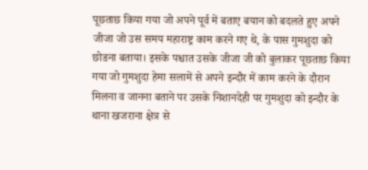पूछताछ किया गया जो अपने पूर्व में बताए बयान को बदलते हुए अपने जीजा जो उस समय महाराष्ट्र काम करने गए थे, के पास गुमशुदा को छोडना बताया। इसके पश्चात उसके जीजा जी को बुलाकर पूछताछ किया गया जो गुमशुदा हेमा सलामें से अपने इन्दौर में काम करने के दौरान मिलना व जानना बताने पर उसके निशानदेही पर गुमशुदा को इन्दौर के थाना खजराना क्षेत्र से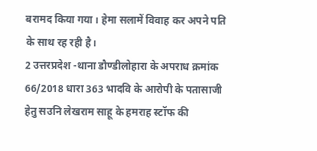बरामद किया गया। हेमा सलामें विवाह कर अपने पति के साथ रह रही है।
2 उत्तरप्रदेश -थाना डौण्डीलोहारा के अपराध क्रमांक 66/2018 धारा 363 भादवि के आरोपी के पतासाजी हेतु सउनि लेखराम साहू के हमराह स्टॉफ की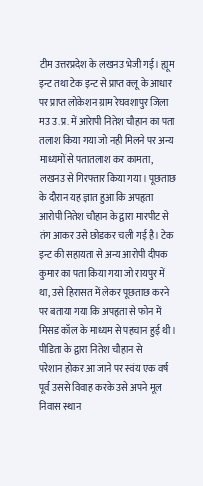टीम उत्तरप्रदेश के लखनउ भेजी गई। ह्यूम इन्ट तथा टेक इन्ट से प्राप्त क्लू के आधार पर प्राप्त लोकेशन ग्राम रेघवशापुर जिला मउ उ.प्र. में आरेापी नितेश चौहान का पता तलाश किया गया जो नही मिलने पर अन्य माध्यमों से पतातलाश कर कामता, लखनउ से गिरफ्तार किया गया। पूछताछ के दौरान यह ज्ञात हुआ कि अपहृता आरोपी नितेश चौहान के द्वारा मारपीट से तंग आकर उसे छोडकर चली गई है। टेक इन्ट की सहायता से अन्य आरोपी दीपक कुमार का पता किया गया जो रायपुर में था, उसे हिरासत में लेकर पूछताछ करने पर बताया गया कि अपहृता से फोन में मिसड कॉल के माध्यम से पहचान हुई थी। पीडिता के द्वारा नितेश चौहान से
परेशान होकर आ जाने पर स्वंय एक वर्ष पूर्व उससे विवाह करके उसे अपने मूल निवास स्थान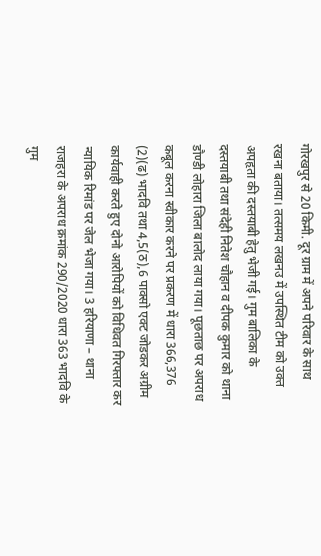गोरखपुर से 20 किमी. दूर ग्राम में अपने परिवार के साथ रखना बताया। तत्समय लखनउ में उपस्थित टीम को उक्त अपहृता की दस्तयाबी हेतु भेजी गई। गुम बालिका के दस्तयाबी तथा संदेही नितेश चौहान व दीपक कुमार को थाना डौण्डी लोहारा जिला बालोद लाया गया। पूछताछ पर अपराध कबूल करना स्वीकार करने पर प्रकरण में धारा 366,376 (2)(ढ) भादवि तथा 4,5(ठ),6 पाक्सो एक्ट जोडकर अग्रीम कार्यवाही करते हुए दोनो आरोपियों को विधिवत गिरफ्तार कर न्यायिक रिमांड पर जेल भेजा गया। 3 हरियाणा – थाना राजहरा के अपराध क्रमांक 290/2020 धारा 363 भादवि के गुम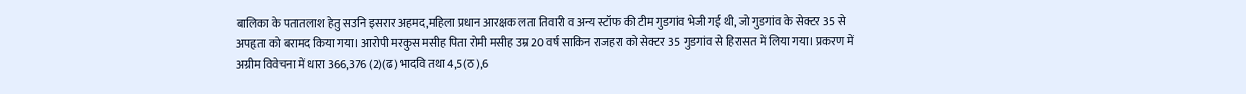बालिका के पतातलाश हेतु सउनि इसरार अहमद,महिला प्रधान आरक्षक लता तिवारी व अन्य स्टॉफ की टीम गुडगांव भेजी गई थी, जो गुडगांव के सेक्टर 35 से अपहृता को बरामद किया गया। आरोपी मरकुस मसीह पिता रोमी मसीह उम्र 20 वर्ष साकिन राजहरा को सेक्टर 35 गुडगांव से हिरासत में लिया गया। प्रकरण में अग्रीम विवेचना में धारा 366,376 (2)(ढ) भादवि तथा 4,5(ठ),6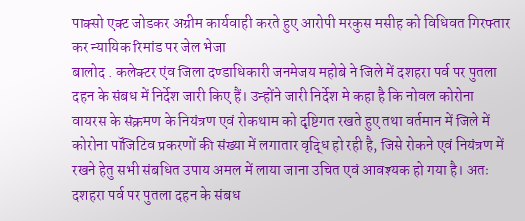पाक्सो एक्ट जोडकर अग्रीम कार्यवाही करते हुए आरोपी मरकुस मसीह को विधिवत गिरफ्तार कर न्यायिक रिमांड पर जेल भेजा
बालोद . कलेक्टर एंव जिला दण्डाधिकारी जनमेजय महोबे ने जिले में दशहरा पर्व पर पुतला दहन के संबध में निर्देश जारी किए हैं। उन्होंने जारी निर्देश मे कहा है कि नोवल कोरोना वायरस के संक्रमण के नियंत्रण एवं रोकथाम को दृष्टिगत रखते हुए तथा वर्तमान में जिले में कोरोना पॉजिटिव प्रकरणों की संख्या में लगातार वृद्धि हो रही है, जिसे रोकने एवं नियंत्रण में रखने हेतु सभी संबधित उपाय अमल में लाया जाना उचित एवं आवश्यक हो गया है। अतः दशहरा पर्व पर पुतला दहन के संबध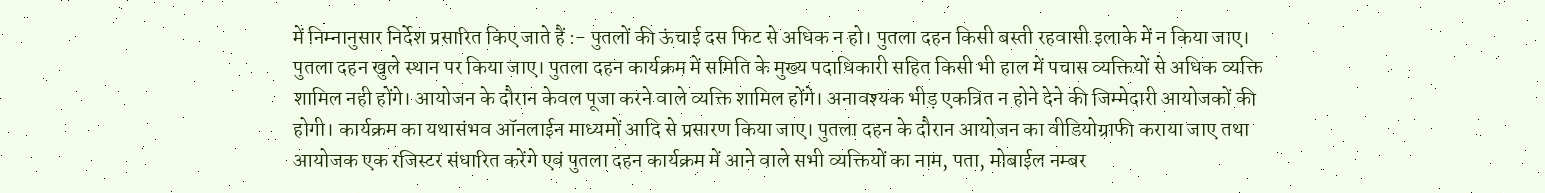में निम्नानुसार निर्देश प्रसारित किए जाते हैं :- पुतलों की ऊंचाई दस फिट से अधिक न हो। पुतला दहन किसी बस्ती रहवासी इलाके में न किया जाए।
पुतला दहन खुले स्थान पर किया जाए। पुतला दहन कार्यक्रम में समिति के मुख्य पदाधिकारी सहित किसी भी हाल में पचास व्यक्तियों से अधिक व्यक्ति शामिल नही होंगे। आयोजन के दौरान केवल पूजा करने वाले व्यक्ति शामिल होंगे। अनावश्यक भीड़ एकत्रित न होने देने की जिम्मेदारी आयोजकों की होगी। कार्यक्रम का यथासंभव ऑनलाईन माध्यमों आदि से प्रसारण किया जाए। पुतला दहन के दौरान आयोजन का वीडियोग्राफी कराया जाए तथा आयोजक एक रजिस्टर संधारित करेंगे एवं पुतला दहन कार्यक्रम में आने वाले सभी व्यक्तियों का नाम, पता, मोबाईल नम्बर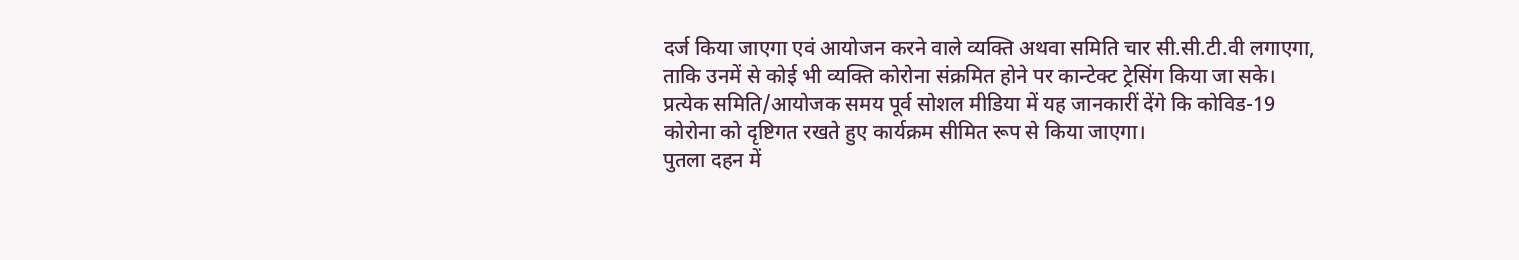दर्ज किया जाएगा एवं आयोजन करने वाले व्यक्ति अथवा समिति चार सी.सी.टी.वी लगाएगा, ताकि उनमें से कोई भी व्यक्ति कोरोना संक्रमित होने पर कान्टेक्ट ट्रेसिंग किया जा सके। प्रत्येक समिति/आयोजक समय पूर्व सोशल मीडिया में यह जानकारीं देंगे कि कोविड-19 कोरोना को दृष्टिगत रखते हुए कार्यक्रम सीमित रूप से किया जाएगा।
पुतला दहन में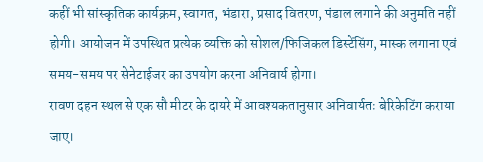कहीं भी सांस्कृतिक कार्यक्रम, स्वागत, भंडारा, प्रसाद वितरण, पंडाल लगाने की अनुमति नहीं होगी। आयोजन में उपस्थित प्रत्येक व्यक्ति को सोशल/फिजिकल डिस्टेंसिंग, मास्क लगाना एवं समय-समय पर सेनेटाईजर का उपयोग करना अनिवार्य होगा।
रावण दहन स्थल से एक सौ मीटर के दायरे में आवश्यकतानुसार अनिवार्यतः बेरिकेटिंग कराया जाए।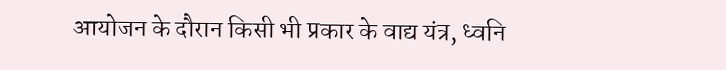आयोजन के दौरान किसी भी प्रकार के वाद्य यंत्र, ध्वनि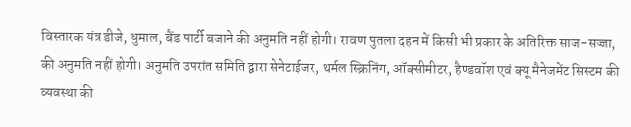विस्तारक यंत्र डीजे, धुमाल, बैंड पार्टी बजाने की अनुमति नहीं होगी। रावण पुतला दहन में किसी भी प्रकार के अतिरिक्त साज-सज्जा, की अनुमति नहीं होगी। अनुमति उपरांत समिति द्वारा सेनेटाईजर, थर्मल स्क्रिनिंग, ऑक्सीमीटर, हैण्डवॉश एवं क्यू मैनेजमेंट सिस्टम की व्यवस्था की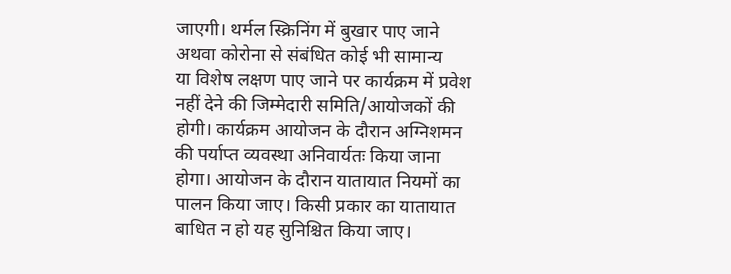जाएगी। थर्मल स्क्रिनिंग में बुखार पाए जाने अथवा कोरोना से संबंधित कोई भी सामान्य
या विशेष लक्षण पाए जाने पर कार्यक्रम में प्रवेश नहीं देने की जिम्मेदारी समिति/आयोजकों की होगी। कार्यक्रम आयोजन के दौरान अग्निशमन की पर्याप्त व्यवस्था अनिवार्यतः किया जाना होगा। आयोजन के दौरान यातायात नियमों का पालन किया जाए। किसी प्रकार का यातायात बाधित न हो यह सुनिश्चित किया जाए।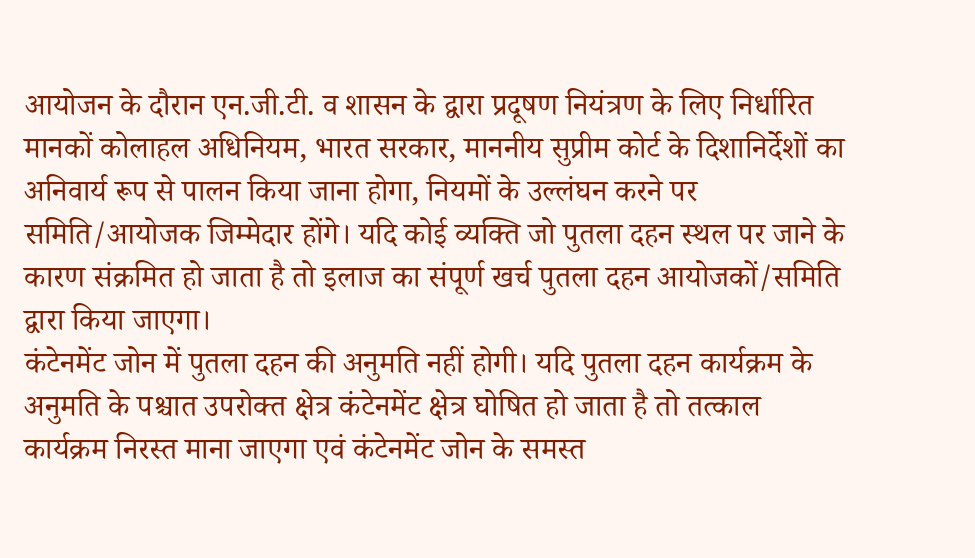आयोजन के दौरान एन.जी.टी. व शासन के द्वारा प्रदूषण नियंत्रण के लिए निर्धारित मानकों कोलाहल अधिनियम, भारत सरकार, माननीय सुप्रीम कोर्ट के दिशानिर्देशों का अनिवार्य रूप से पालन किया जाना होगा, नियमों के उल्लंघन करने पर समिति/आयोजक जिम्मेदार होंगे। यदि कोई व्यक्ति जो पुतला दहन स्थल पर जाने के कारण संक्रमित हो जाता है तो इलाज का संपूर्ण खर्च पुतला दहन आयोजकों/समिति द्वारा किया जाएगा।
कंटेनमेंट जोन में पुतला दहन की अनुमति नहीं होगी। यदि पुतला दहन कार्यक्रम के अनुमति के पश्चात उपरोक्त क्षेत्र कंटेनमेंट क्षेत्र घोषित हो जाता है तो तत्काल कार्यक्रम निरस्त माना जाएगा एवं कंटेनमेंट जोन के समस्त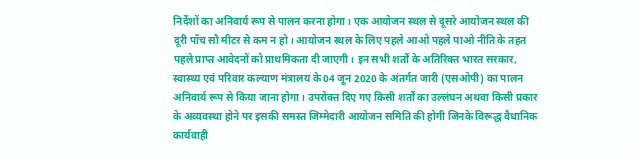निर्देशों का अनिवार्य रूप से पालन करना होगा। एक आयोजन स्थल से दूसरे आयोजन स्थल की दूरी पॉच सौ मीटर से कम न हो। आयोजन स्थल के लिए पहले आओ पहले पाओ नीति के तहत पहले प्राप्त आवेदनों को प्राथमिकता दी जाएगी। इन सभी शर्तों के अतिरिक्त भारत सरकार, स्वास्थ्य एवं परिवार कल्याण मंत्रालय के 04 जून 2020 के अंतर्गत जारी (एसओपी) का पालन अनिवार्य रूप से किया जाना होगा। उपरोक्त दिए गए किसी शर्तों का उल्लंघन अथवा किसी प्रकार के अव्यवस्था होने पर इसकी समस्त जिम्मेदारी आयोजन समिति की होगी जिनके विरूद्ध वैधानिक कार्यवाही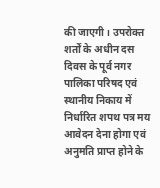की जाएगी। उपरोक्त शर्तों के अधीन दस दिवस के पूर्व नगर पालिका परिषद एवं स्थानीय निकाय में निर्धारित शपथ पत्र मय आवेदन देना होगा एवं अनुमति प्राप्त होने के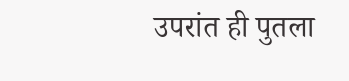उपरांत ही पुतला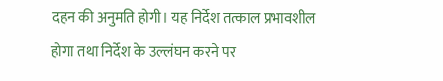दहन की अनुमति होगी। यह निर्देश तत्काल प्रभावशील होगा तथा निर्देश के उल्लंघन करने पर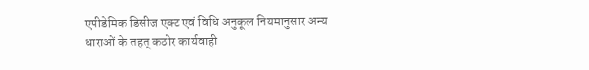एपीडेमिक डिसीज एक्ट एवं विधि अनुकूल नियमानुसार अन्य धाराओं के तहत् कठोर कार्यवाही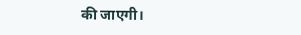की जाएगी।